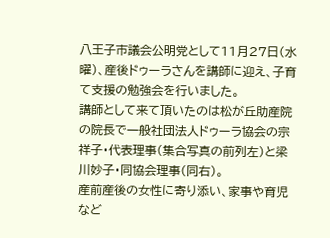八王子市議会公明党として11月27日(水曜)、産後ドゥーラさんを講師に迎え、子育て支援の勉強会を行いました。
講師として来て頂いたのは松が丘助産院の院長で一般社団法人ドゥーラ協会の宗祥子・代表理事(集合写真の前列左)と梁川妙子・同協会理事(同右)。
産前産後の女性に寄り添い、家事や育児など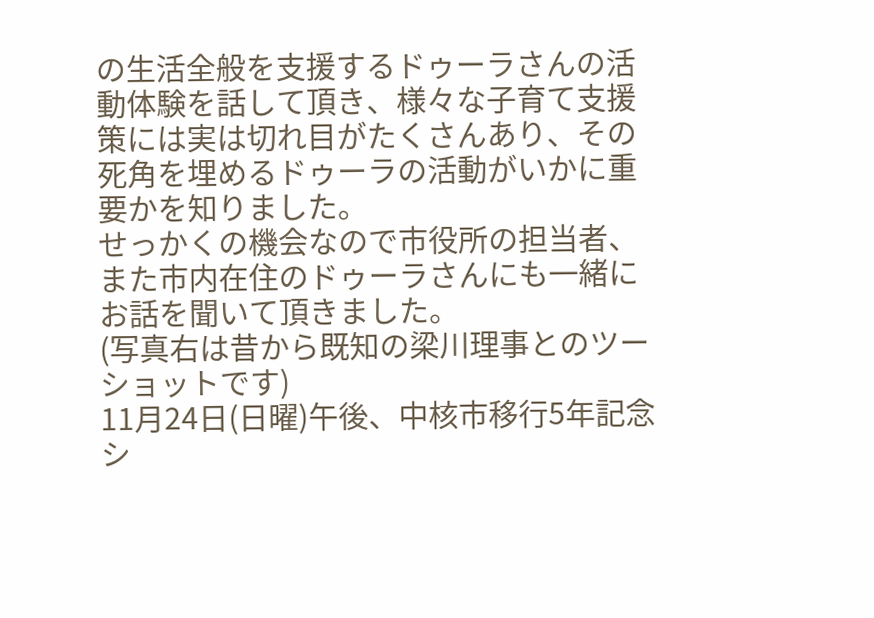の生活全般を支援するドゥーラさんの活動体験を話して頂き、様々な子育て支援策には実は切れ目がたくさんあり、その死角を埋めるドゥーラの活動がいかに重要かを知りました。
せっかくの機会なので市役所の担当者、また市内在住のドゥーラさんにも一緒にお話を聞いて頂きました。
(写真右は昔から既知の梁川理事とのツーショットです)
11月24日(日曜)午後、中核市移行5年記念シ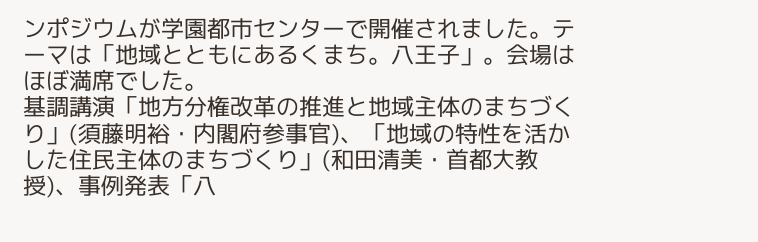ンポジウムが学園都市センターで開催されました。テーマは「地域とともにあるくまち。八王子」。会場はほぼ満席でした。
基調講演「地方分権改革の推進と地域主体のまちづくり」(須藤明裕・内閣府参事官)、「地域の特性を活かした住民主体のまちづくり」(和田清美・首都大教授)、事例発表「八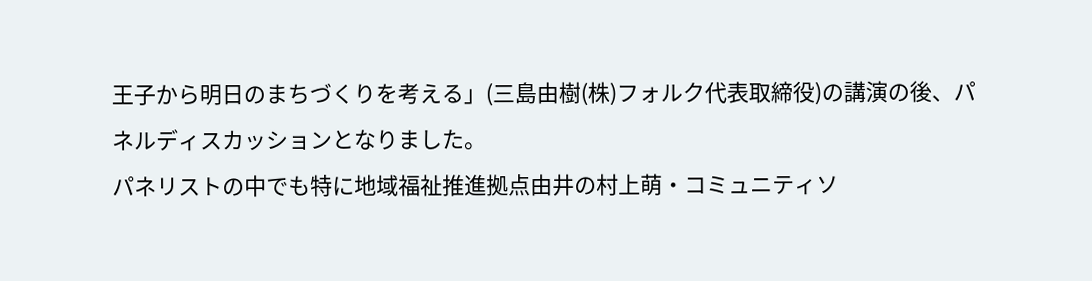王子から明日のまちづくりを考える」(三島由樹(株)フォルク代表取締役)の講演の後、パネルディスカッションとなりました。
パネリストの中でも特に地域福祉推進拠点由井の村上萌・コミュニティソ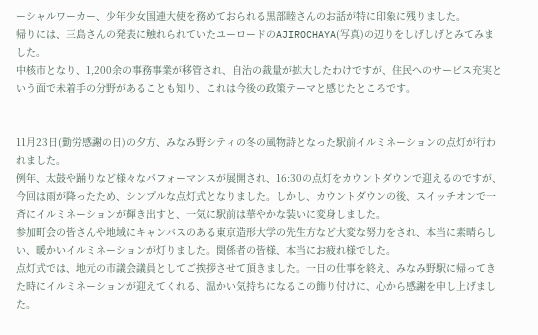ーシャルワーカー、少年少女国連大使を務めておられる黒部睦さんのお話が特に印象に残りました。
帰りには、三島さんの発表に触れられていたユーロードのAJIROCHAYA(写真)の辺りをしげしげとみてみました。
中核市となり、1,200余の事務事業が移管され、自治の裁量が拡大したわけですが、住民へのサービス充実という面で未着手の分野があることも知り、これは今後の政策テーマと感じたところです。


11月23日(勤労感謝の日)の夕方、みなみ野シティの冬の風物詩となった駅前イルミネーションの点灯が行われました。
例年、太鼓や踊りなど様々なパフォーマンスが展開され、16:30の点灯をカウントダウンで迎えるのですが、今回は雨が降ったため、シンプルな点灯式となりました。しかし、カウントダウンの後、スイッチオンで一斉にイルミネーションが輝き出すと、一気に駅前は華やかな装いに変身しました。
参加町会の皆さんや地域にキャンバスのある東京造形大学の先生方など大変な努力をされ、本当に素晴らしい、暖かいイルミネーションが灯りました。関係者の皆様、本当にお疲れ様でした。
点灯式では、地元の市議会議員としてご挨拶させて頂きました。一日の仕事を終え、みなみ野駅に帰ってきた時にイルミネーションが迎えてくれる、温かい気持ちになるこの飾り付けに、心から感謝を申し上げました。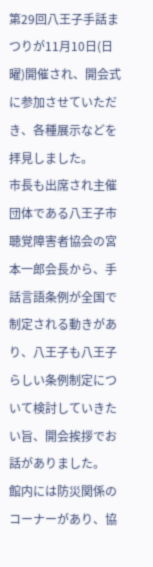第29回八王子手話まつりが11月10日(日曜)開催され、開会式に参加させていただき、各種展示などを拝見しました。
市長も出席され主催団体である八王子市聴覚障害者協会の宮本一郎会長から、手話言語条例が全国で制定される動きがあり、八王子も八王子らしい条例制定について検討していきたい旨、開会挨拶でお話がありました。
館内には防災関係のコーナーがあり、協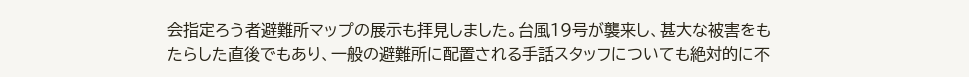会指定ろう者避難所マップの展示も拝見しました。台風19号が襲来し、甚大な被害をもたらした直後でもあり、一般の避難所に配置される手話スタッフについても絶対的に不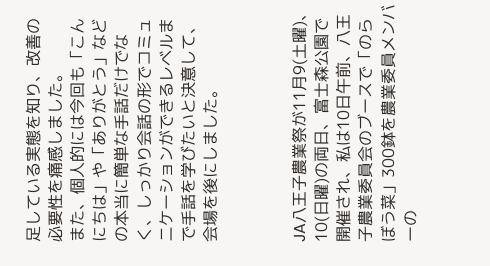足している実態を知り、改善の必要性を痛感しました。
また、個人的には今回も「こんにちは」や「ありがとう」などの本当に簡単な手話だけでなく、しっかり会話の形でコミュニケーションができるレベルまで手話を学びたいと決意して、会場を後にしました。



JA八王子農業祭が11月9(土曜)、10(日曜)の両日、富士森公園で開催され、私は10日午前、八王子農業委員会のブースで「のらぼう菜」300鉢を農業委員メンバーの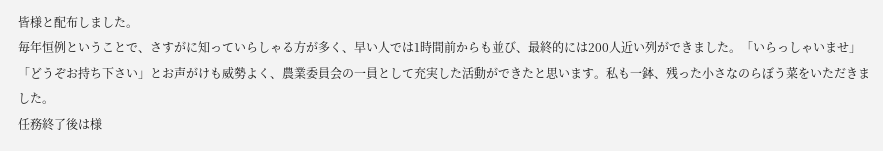皆様と配布しました。
毎年恒例ということで、さすがに知っていらしゃる方が多く、早い人では1時間前からも並び、最終的には200人近い列ができました。「いらっしゃいませ」「どうぞお持ち下さい」とお声がけも威勢よく、農業委員会の一員として充実した活動ができたと思います。私も一鉢、残った小さなのらぼう菜をいただきました。
任務終了後は様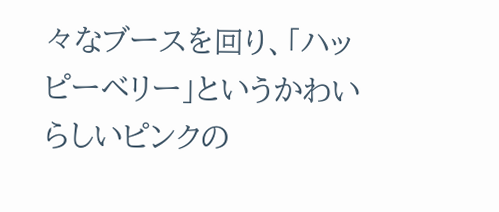々なブースを回り、「ハッピーベリー」というかわいらしいピンクの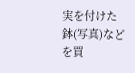実を付けた鉢(写真)などを買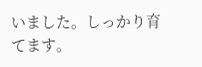いました。しっかり育てます。